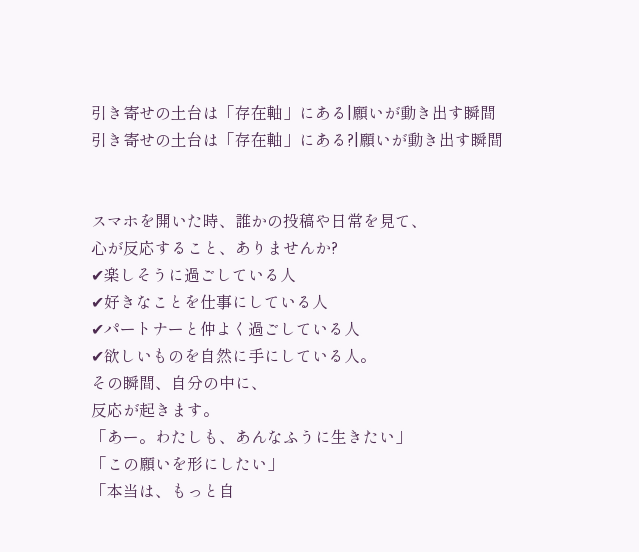引き寄せの土台は「存在軸」にある|願いが動き出す瞬間
引き寄せの土台は「存在軸」にある?|願いが動き出す瞬間


スマホを開いた時、誰かの投稿や日常を見て、
心が反応すること、ありませんか?
✔楽しそうに過ごしている人
✔好きなことを仕事にしている人
✔パートナーと仲よく過ごしている人
✔欲しいものを自然に手にしている人。
その瞬間、自分の中に、
反応が起きます。
「あー。わたしも、あんなふうに生きたい」
「この願いを形にしたい」
「本当は、もっと自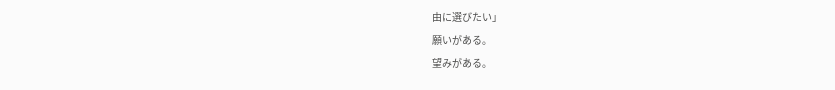由に選びたい」
願いがある。
望みがある。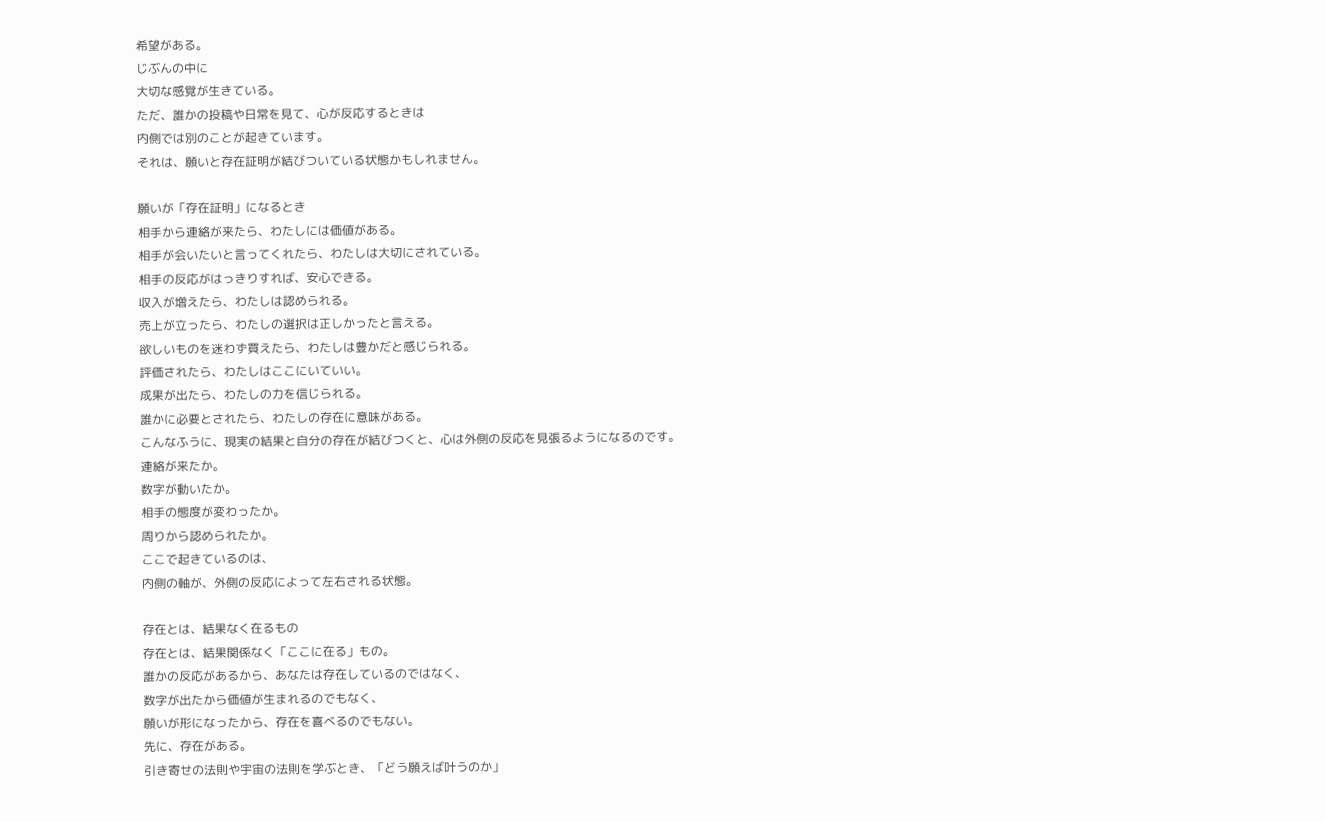希望がある。
じぶんの中に
大切な感覚が生きている。
ただ、誰かの投稿や日常を見て、心が反応するときは
内側では別のことが起きています。
それは、願いと存在証明が結びついている状態かもしれません。

願いが「存在証明」になるとき
相手から連絡が来たら、わたしには価値がある。
相手が会いたいと言ってくれたら、わたしは大切にされている。
相手の反応がはっきりすれば、安心できる。
収入が増えたら、わたしは認められる。
売上が立ったら、わたしの選択は正しかったと言える。
欲しいものを迷わず買えたら、わたしは豊かだと感じられる。
評価されたら、わたしはここにいていい。
成果が出たら、わたしの力を信じられる。
誰かに必要とされたら、わたしの存在に意味がある。
こんなふうに、現実の結果と自分の存在が結びつくと、心は外側の反応を見張るようになるのです。
連絡が来たか。
数字が動いたか。
相手の態度が変わったか。
周りから認められたか。
ここで起きているのは、
内側の軸が、外側の反応によって左右される状態。

存在とは、結果なく在るもの
存在とは、結果関係なく「ここに在る」もの。
誰かの反応があるから、あなたは存在しているのではなく、
数字が出たから価値が生まれるのでもなく、
願いが形になったから、存在を喜べるのでもない。
先に、存在がある。
引き寄せの法則や宇宙の法則を学ぶとき、「どう願えば叶うのか」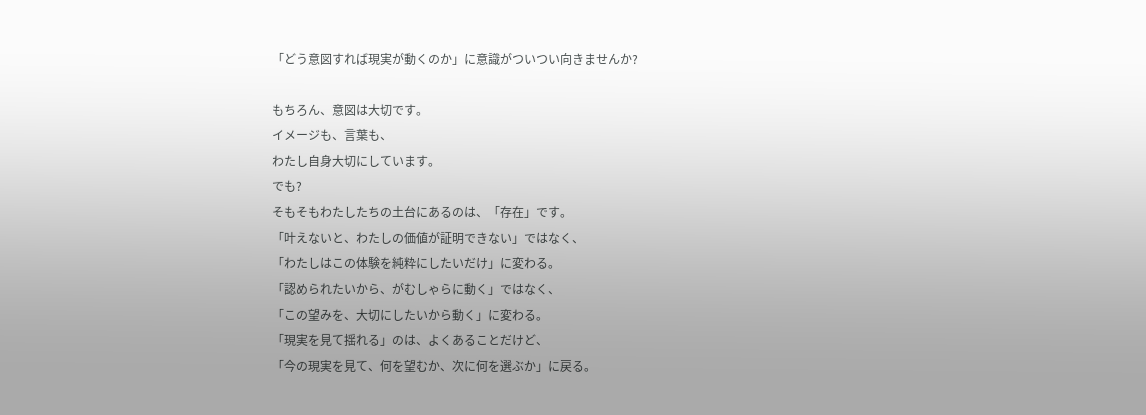「どう意図すれば現実が動くのか」に意識がついつい向きませんか?

もちろん、意図は大切です。
イメージも、言葉も、
わたし自身大切にしています。
でも?
そもそもわたしたちの土台にあるのは、「存在」です。
「叶えないと、わたしの価値が証明できない」ではなく、
「わたしはこの体験を純粋にしたいだけ」に変わる。
「認められたいから、がむしゃらに動く」ではなく、
「この望みを、大切にしたいから動く」に変わる。
「現実を見て揺れる」のは、よくあることだけど、
「今の現実を見て、何を望むか、次に何を選ぶか」に戻る。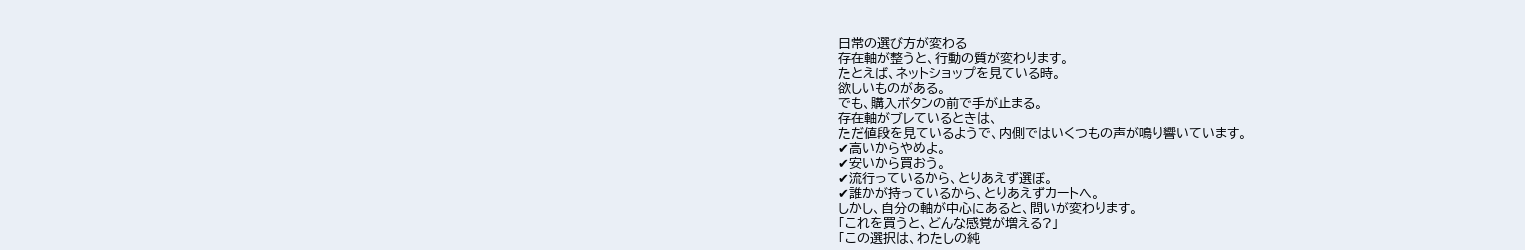日常の選び方が変わる
存在軸が整うと、行動の質が変わります。
たとえば、ネットショップを見ている時。
欲しいものがある。
でも、購入ボタンの前で手が止まる。
存在軸がブレているときは、
ただ値段を見ているようで、内側ではいくつもの声が鳴り響いています。
✔高いからやめよ。
✔安いから買おう。
✔流行っているから、とりあえず選ぼ。
✔誰かが持っているから、とりあえずカートへ。
しかし、自分の軸が中心にあると、問いが変わります。
「これを買うと、どんな感覚が増える?」
「この選択は、わたしの純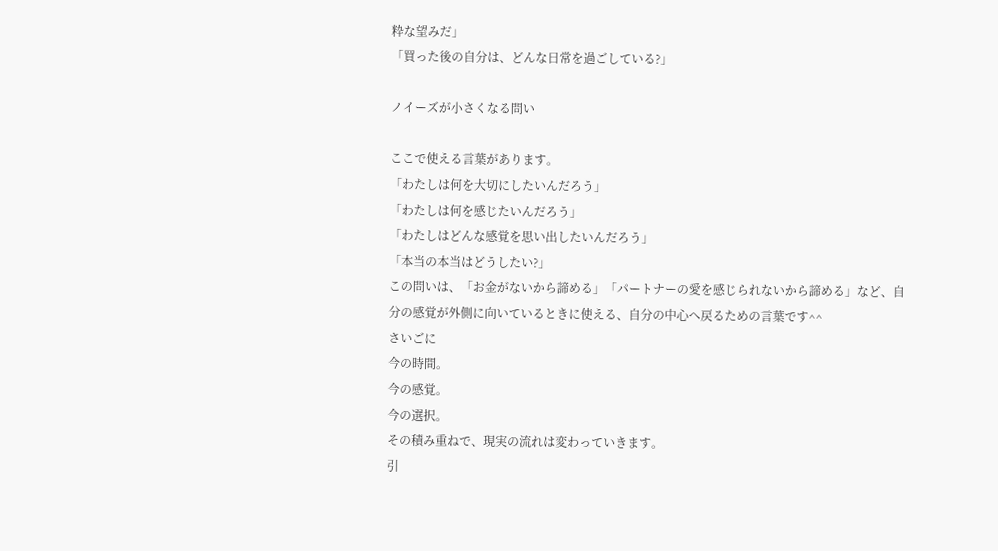粋な望みだ」
「買った後の自分は、どんな日常を過ごしている?」

ノイーズが小さくなる問い

ここで使える言葉があります。
「わたしは何を大切にしたいんだろう」
「わたしは何を感じたいんだろう」
「わたしはどんな感覚を思い出したいんだろう」
「本当の本当はどうしたい?」
この問いは、「お金がないから諦める」「パートナーの愛を感じられないから諦める」など、自分の感覚が外側に向いているときに使える、自分の中心へ戻るための言葉です^^
さいごに
今の時間。
今の感覚。
今の選択。
その積み重ねで、現実の流れは変わっていきます。
引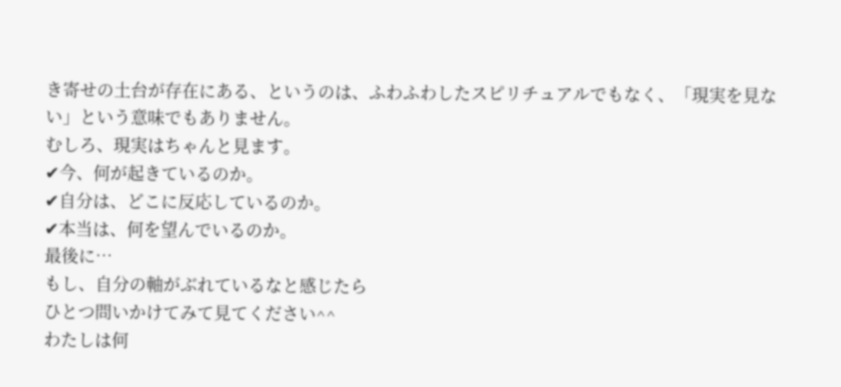き寄せの土台が存在にある、というのは、ふわふわしたスピリチュアルでもなく、「現実を見ない」という意味でもありません。
むしろ、現実はちゃんと見ます。
✔今、何が起きているのか。
✔自分は、どこに反応しているのか。
✔本当は、何を望んでいるのか。
最後に…
もし、自分の軸がぶれているなと感じたら
ひとつ問いかけてみて見てください^^
わたしは何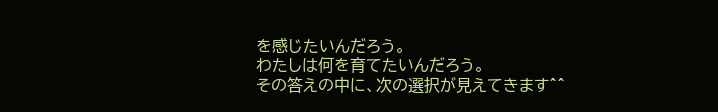を感じたいんだろう。
わたしは何を育てたいんだろう。
その答えの中に、次の選択が見えてきます^^